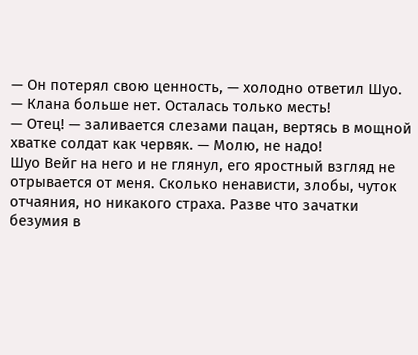— Он потерял свою ценность, — холодно ответил Шуо. — Клана больше нет. Осталась только месть!
— Отец! — заливается слезами пацан, вертясь в мощной хватке солдат как червяк. — Молю, не надо!
Шуо Вейг на него и не глянул, его яростный взгляд не отрывается от меня. Сколько ненависти, злобы, чуток отчаяния, но никакого страха. Разве что зачатки безумия в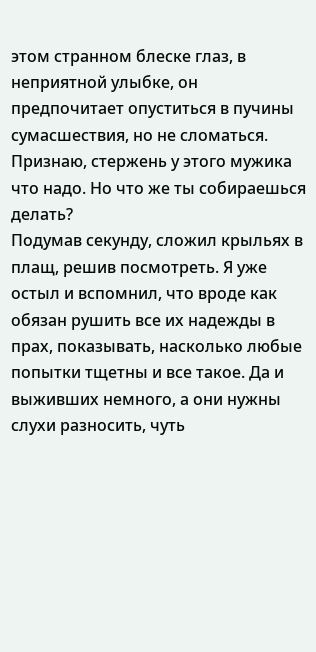этом странном блеске глаз, в неприятной улыбке, он предпочитает опуститься в пучины сумасшествия, но не сломаться. Признаю, стержень у этого мужика что надо. Но что же ты собираешься делать?
Подумав секунду, сложил крыльях в плащ, решив посмотреть. Я уже остыл и вспомнил, что вроде как обязан рушить все их надежды в прах, показывать, насколько любые попытки тщетны и все такое. Да и выживших немного, а они нужны слухи разносить, чуть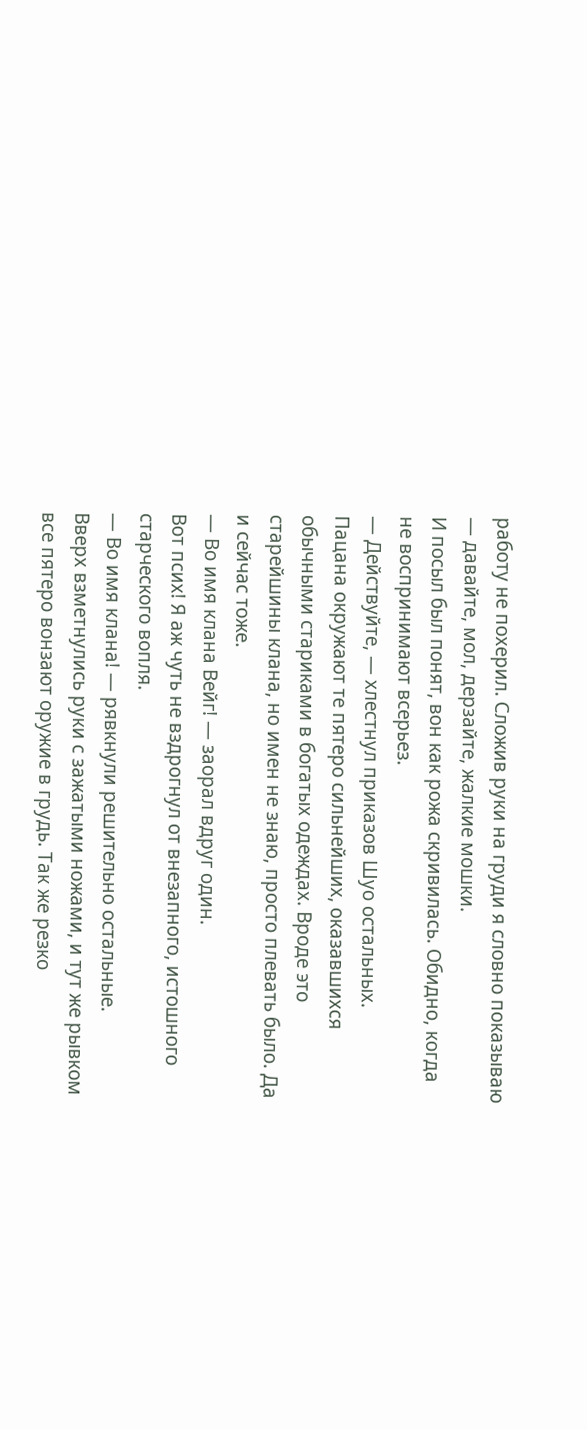работу не похерил. Сложив руки на груди я словно показываю — давайте, мол, дерзайте, жалкие мошки.
И посыл был понят, вон как рожа скривилась. Обидно, когда не воспринимают всерьез.
— Действуйте, — хлестнул приказов Шуо остальных.
Пацана окружают те пятеро сильнейших, оказавшихся обычными стариками в богатых одеждах. Вроде это старейшины клана, но имен не знаю, просто плевать было. Да и сейчас тоже.
— Во имя клана Вейг! — заорал вдруг один.
Вот псих! Я аж чуть не вздрогнул от внезапного, истошного старческого вопля.
— Во имя клана! — рявкнули решительно остальные.
Вверх взметнулись руки с зажатыми ножами, и тут же рывком все пятеро вонзают оружие в грудь. Так же резко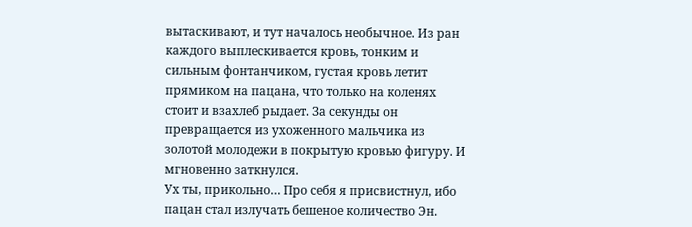вытаскивают, и тут началось необычное. Из ран каждого выплескивается кровь, тонким и сильным фонтанчиком, густая кровь летит прямиком на пацана, что только на коленях стоит и взахлеб рыдает. За секунды он превращается из ухоженного мальчика из золотой молодежи в покрытую кровью фигуру. И мгновенно заткнулся.
Ух ты, прикольно… Про себя я присвистнул, ибо пацан стал излучать бешеное количество Эн.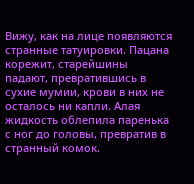Вижу, как на лице появляются странные татуировки. Пацана корежит, старейшины падают, превратившись в сухие мумии, крови в них не осталось ни капли. Алая жидкость облепила паренька с ног до головы, превратив в странный комок.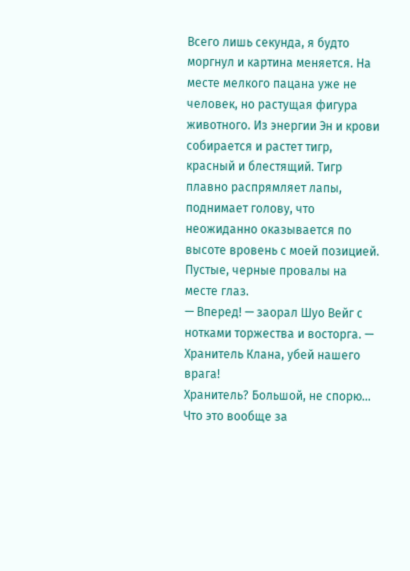Всего лишь секунда, я будто моргнул и картина меняется. На месте мелкого пацана уже не человек, но растущая фигура животного. Из энергии Эн и крови собирается и растет тигр, красный и блестящий. Тигр плавно распрямляет лапы, поднимает голову, что неожиданно оказывается по высоте вровень с моей позицией. Пустые, черные провалы на месте глаз.
— Вперед! — заорал Шуо Вейг с нотками торжества и восторга. — Хранитель Клана, убей нашего врага!
Хранитель? Большой, не спорю… Что это вообще за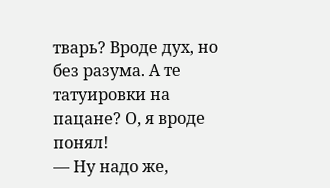тварь? Вроде дух, но без разума. А те татуировки на пацане? О, я вроде понял!
— Ну надо же,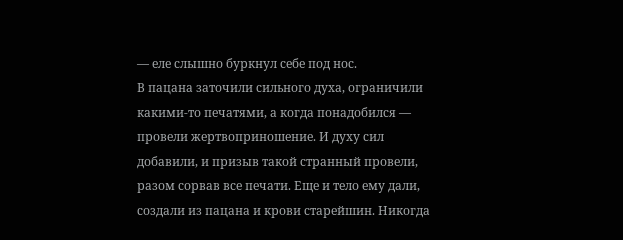— еле слышно буркнул себе под нос.
В пацана заточили сильного духа, ограничили какими-то печатями, а когда понадобился — провели жертвоприношение. И духу сил добавили, и призыв такой странный провели, разом сорвав все печати. Еще и тело ему дали, создали из пацана и крови старейшин. Никогда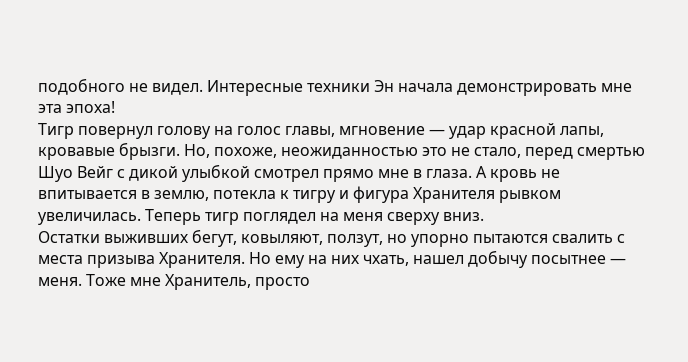подобного не видел. Интересные техники Эн начала демонстрировать мне эта эпоха!
Тигр повернул голову на голос главы, мгновение — удар красной лапы, кровавые брызги. Но, похоже, неожиданностью это не стало, перед смертью Шуо Вейг с дикой улыбкой смотрел прямо мне в глаза. А кровь не впитывается в землю, потекла к тигру и фигура Хранителя рывком увеличилась. Теперь тигр поглядел на меня сверху вниз.
Остатки выживших бегут, ковыляют, ползут, но упорно пытаются свалить с места призыва Хранителя. Но ему на них чхать, нашел добычу посытнее — меня. Тоже мне Хранитель, просто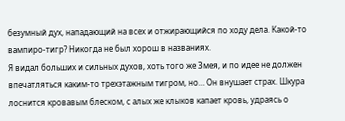безумный дух, нападающий на всех и отжирающийся по ходу дела. Какой-то вампиро-тигр? Никогда не был хорош в названиях.
Я видал больших и сильных духов, хоть того же Змея, и по идее не должен впечатляться каким-то трехэтажным тигром, но… Он внушает страх. Шкура лоснится кровавым блеском, с алых же клыков капает кровь, удраясь о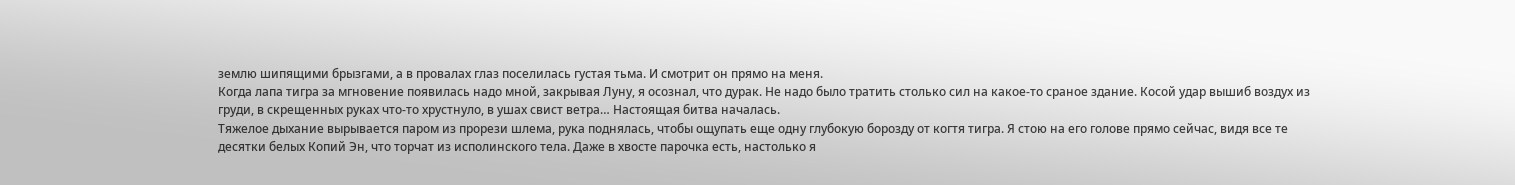землю шипящими брызгами, а в провалах глаз поселилась густая тьма. И смотрит он прямо на меня.
Когда лапа тигра за мгновение появилась надо мной, закрывая Луну, я осознал, что дурак. Не надо было тратить столько сил на какое-то сраное здание. Косой удар вышиб воздух из груди, в скрещенных руках что-то хрустнуло, в ушах свист ветра… Настоящая битва началась.
Тяжелое дыхание вырывается паром из прорези шлема, рука поднялась, чтобы ощупать еще одну глубокую борозду от когтя тигра. Я стою на его голове прямо сейчас, видя все те десятки белых Копий Эн, что торчат из исполинского тела. Даже в хвосте парочка есть, настолько я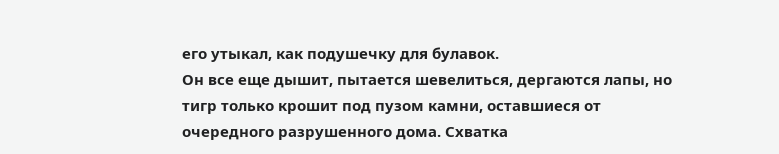его утыкал, как подушечку для булавок.
Он все еще дышит, пытается шевелиться, дергаются лапы, но тигр только крошит под пузом камни, оставшиеся от очередного разрушенного дома. Схватка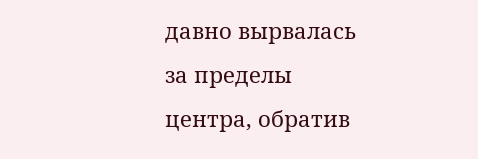давно вырвалась за пределы центра, обратив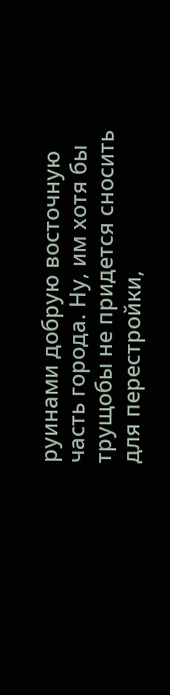руинами добрую восточную часть города. Ну, им хотя бы трущобы не придется сносить для перестройки,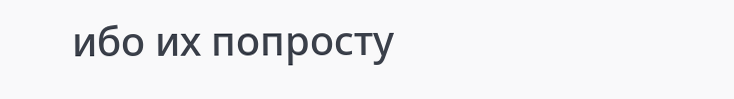ибо их попросту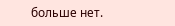больше нет.